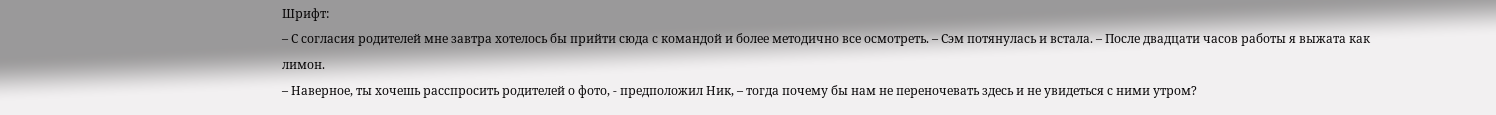Шрифт:
– С согласия родителей мне завтра хотелось бы прийти сюда с командой и более методично все осмотреть. – Сэм потянулась и встала. – После двадцати часов работы я выжата как лимон.
– Наверное, ты хочешь расспросить родителей о фото, - предположил Ник, – тогда почему бы нам не переночевать здесь и не увидеться с ними утром?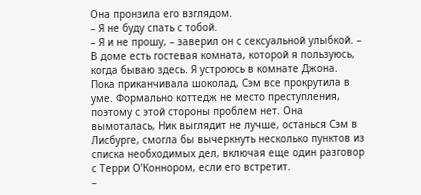Она пронзила его взглядом.
– Я не буду спать с тобой.
– Я и не прошу, – заверил он с сексуальной улыбкой. – В доме есть гостевая комната, которой я пользуюсь, когда бываю здесь. Я устроюсь в комнате Джона.
Пока приканчивала шоколад, Сэм все прокрутила в уме. Формально коттедж не место преступления, поэтому с этой стороны проблем нет. Она вымоталась, Ник выглядит не лучше, останься Сэм в Лисбурге, смогла бы вычеркнуть несколько пунктов из списка необходимых дел, включая еще один разговор с Терри О’Коннором, если его встретит.
–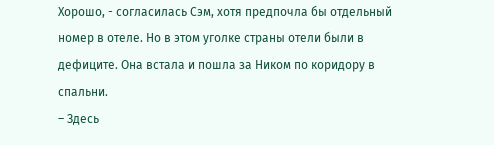Хорошо, - согласилась Сэм, хотя предпочла бы отдельный номер в отеле. Но в этом уголке страны отели были в дефиците. Она встала и пошла за Ником по коридору в спальни.
– Здесь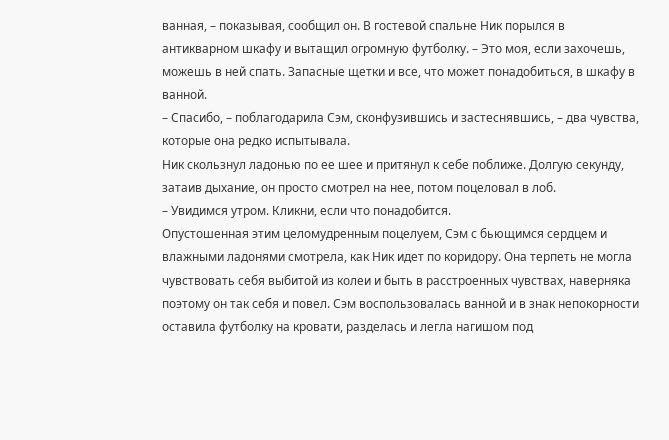ванная, – показывая, сообщил он. В гостевой спальне Ник порылся в антикварном шкафу и вытащил огромную футболку. – Это моя, если захочешь, можешь в ней спать. Запасные щетки и все, что может понадобиться, в шкафу в ванной.
– Спасибо, – поблагодарила Сэм, сконфузившись и застеснявшись, – два чувства, которые она редко испытывала.
Ник скользнул ладонью по ее шее и притянул к себе поближе. Долгую секунду, затаив дыхание, он просто смотрел на нее, потом поцеловал в лоб.
– Увидимся утром. Кликни, если что понадобится.
Опустошенная этим целомудренным поцелуем, Сэм с бьющимся сердцем и влажными ладонями смотрела, как Ник идет по коридору. Она терпеть не могла чувствовать себя выбитой из колеи и быть в расстроенных чувствах, наверняка поэтому он так себя и повел. Сэм воспользовалась ванной и в знак непокорности оставила футболку на кровати, разделась и легла нагишом под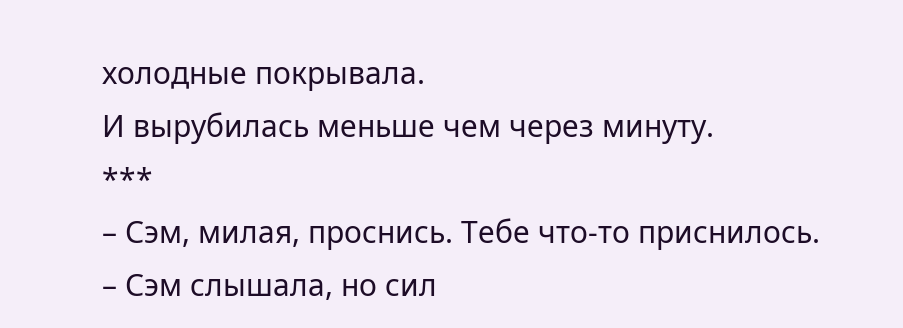холодные покрывала.
И вырубилась меньше чем через минуту.
***
– Сэм, милая, проснись. Тебе что-то приснилось.
– Сэм слышала, но сил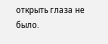открыть глаза не было.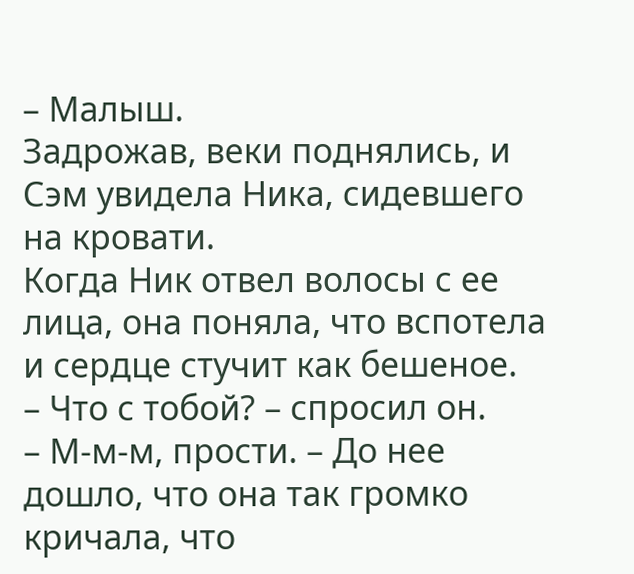– Малыш.
Задрожав, веки поднялись, и Сэм увидела Ника, сидевшего на кровати.
Когда Ник отвел волосы с ее лица, она поняла, что вспотела и сердце стучит как бешеное.
– Что с тобой? – спросил он.
– М-м-м, прости. – До нее дошло, что она так громко кричала, что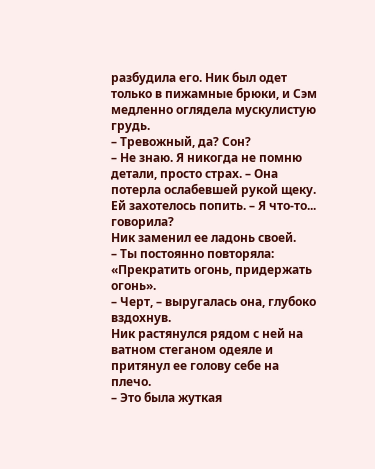разбудила его. Ник был одет только в пижамные брюки, и Сэм медленно оглядела мускулистую грудь.
– Тревожный, да? Сон?
– Не знаю. Я никогда не помню детали, просто страх. – Она потерла ослабевшей рукой щеку. Ей захотелось попить. – Я что-то... говорила?
Ник заменил ее ладонь своей.
– Ты постоянно повторяла: «Прекратить огонь, придержать огонь».
– Черт, – выругалась она, глубоко вздохнув.
Ник растянулся рядом с ней на ватном стеганом одеяле и притянул ее голову себе на плечо.
– Это была жуткая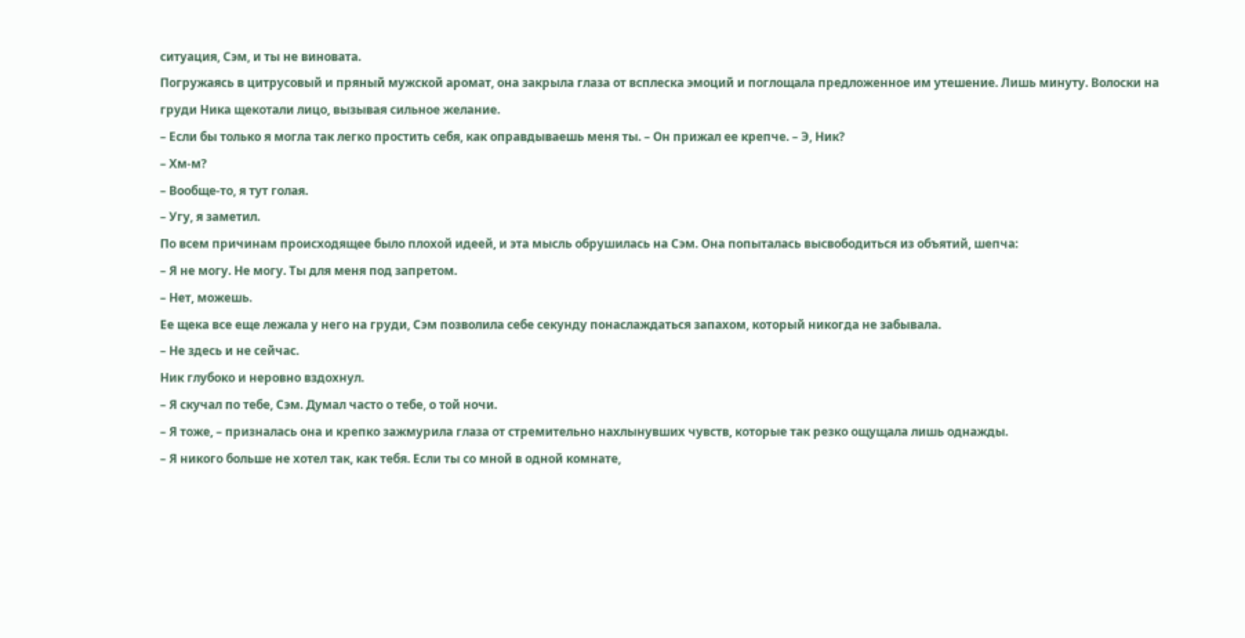ситуация, Сэм, и ты не виновата.
Погружаясь в цитрусовый и пряный мужской аромат, она закрыла глаза от всплеска эмоций и поглощала предложенное им утешение. Лишь минуту. Волоски на груди Ника щекотали лицо, вызывая сильное желание.
– Если бы только я могла так легко простить себя, как оправдываешь меня ты. – Он прижал ее крепче. – Э, Ник?
– Хм-м?
– Вообще-то, я тут голая.
– Угу, я заметил.
По всем причинам происходящее было плохой идеей, и эта мысль обрушилась на Сэм. Она попыталась высвободиться из объятий, шепча:
– Я не могу. Не могу. Ты для меня под запретом.
– Нет, можешь.
Ее щека все еще лежала у него на груди, Сэм позволила себе секунду понаслаждаться запахом, который никогда не забывала.
– Не здесь и не сейчас.
Ник глубоко и неровно вздохнул.
– Я скучал по тебе, Сэм. Думал часто о тебе, о той ночи.
– Я тоже, – призналась она и крепко зажмурила глаза от стремительно нахлынувших чувств, которые так резко ощущала лишь однажды.
– Я никого больше не хотел так, как тебя. Если ты со мной в одной комнате,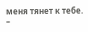меня тянет к тебе.
–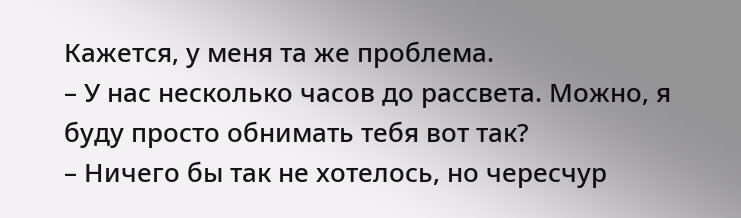Кажется, у меня та же проблема.
– У нас несколько часов до рассвета. Можно, я буду просто обнимать тебя вот так?
– Ничего бы так не хотелось, но чересчур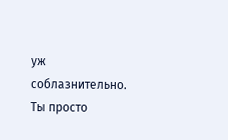уж соблазнительно. Ты просто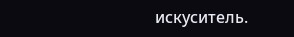искуситель.